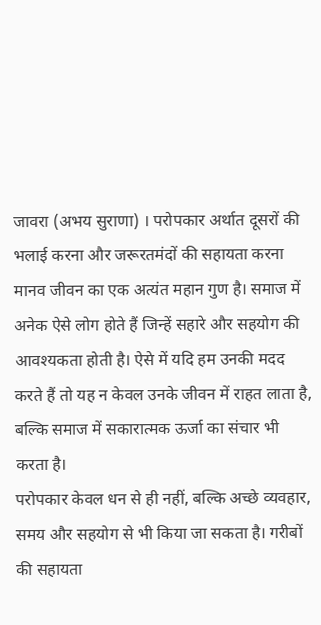जावरा (अभय सुराणा) । परोपकार अर्थात दूसरों की भलाई करना और जरूरतमंदों की सहायता करना मानव जीवन का एक अत्यंत महान गुण है। समाज में अनेक ऐसे लोग होते हैं जिन्हें सहारे और सहयोग की आवश्यकता होती है। ऐसे में यदि हम उनकी मदद करते हैं तो यह न केवल उनके जीवन में राहत लाता है, बल्कि समाज में सकारात्मक ऊर्जा का संचार भी करता है।
परोपकार केवल धन से ही नहीं, बल्कि अच्छे व्यवहार, समय और सहयोग से भी किया जा सकता है। गरीबों की सहायता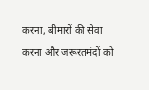करना, बीमारों की सेवा करना और जरूरतमंदों को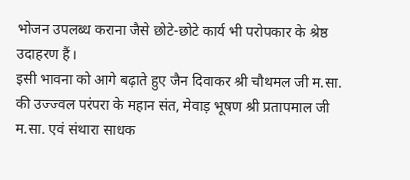भोजन उपलब्ध कराना जैसे छोटे-छोटे कार्य भी परोपकार के श्रेष्ठ उदाहरण हैं।
इसी भावना को आगे बढ़ाते हुए जैन दिवाकर श्री चौथमल जी म.सा. की उज्ज्वल परंपरा के महान संत, मेवाड़ भूषण श्री प्रतापमाल जी म.सा. एवं संथारा साधक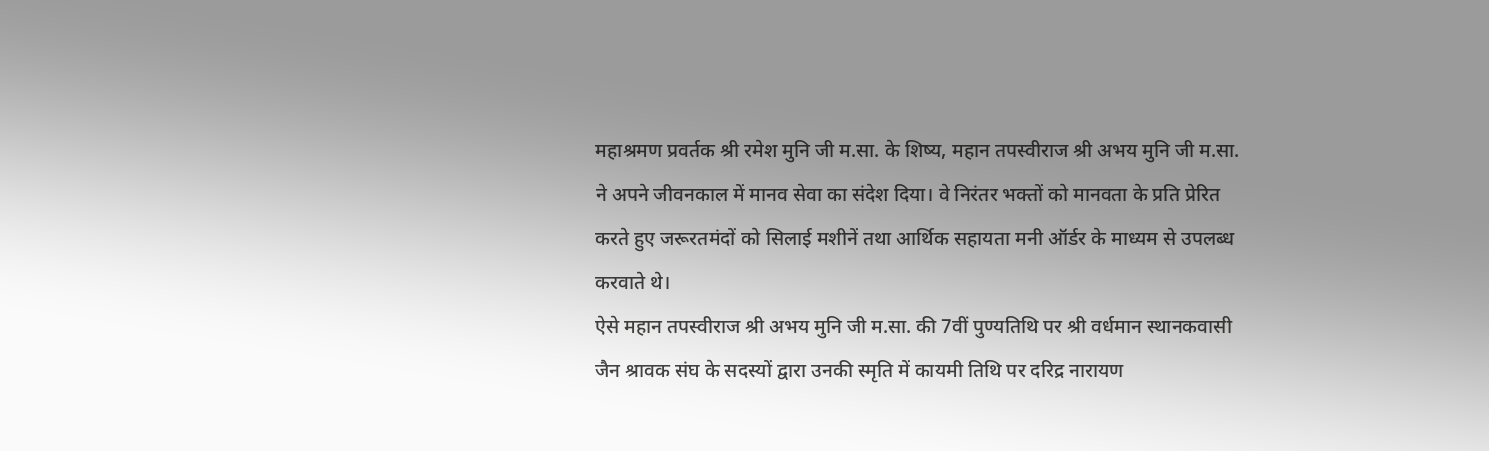महाश्रमण प्रवर्तक श्री रमेश मुनि जी म.सा. के शिष्य, महान तपस्वीराज श्री अभय मुनि जी म.सा. ने अपने जीवनकाल में मानव सेवा का संदेश दिया। वे निरंतर भक्तों को मानवता के प्रति प्रेरित करते हुए जरूरतमंदों को सिलाई मशीनें तथा आर्थिक सहायता मनी ऑर्डर के माध्यम से उपलब्ध करवाते थे।
ऐसे महान तपस्वीराज श्री अभय मुनि जी म.सा. की 7वीं पुण्यतिथि पर श्री वर्धमान स्थानकवासी जैन श्रावक संघ के सदस्यों द्वारा उनकी स्मृति में कायमी तिथि पर दरिद्र नारायण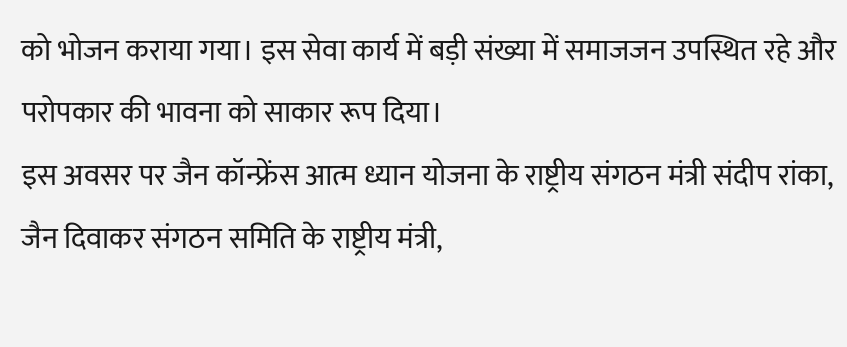को भोजन कराया गया। इस सेवा कार्य में बड़ी संख्या में समाजजन उपस्थित रहे और परोपकार की भावना को साकार रूप दिया।
इस अवसर पर जैन कॉन्फ्रेंस आत्म ध्यान योजना के राष्ट्रीय संगठन मंत्री संदीप रांका, जैन दिवाकर संगठन समिति के राष्ट्रीय मंत्री,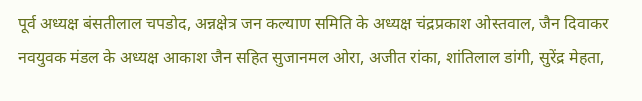पूर्व अध्यक्ष बंसतीलाल चपडोद, अन्नक्षेत्र जन कल्याण समिति के अध्यक्ष चंद्रप्रकाश ओस्तवाल, जैन दिवाकर नवयुवक मंडल के अध्यक्ष आकाश जैन सहित सुजानमल ओरा, अजीत रांका, शांतिलाल डांगी, सुरेंद्र मेहता,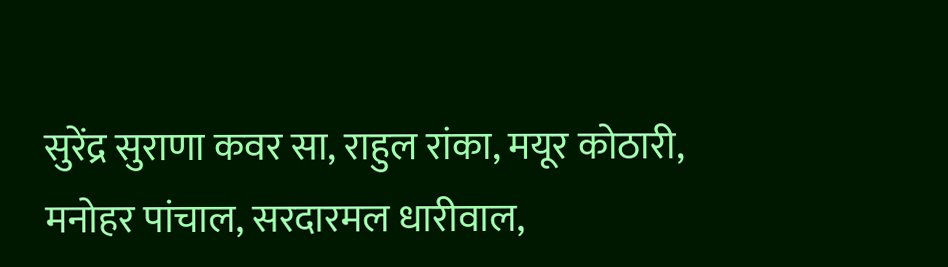सुरेंद्र सुराणा कवर सा, राहुल रांका, मयूर कोठारी, मनोहर पांचाल, सरदारमल धारीवाल,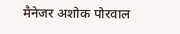मैनेजर अशोक पोरवाल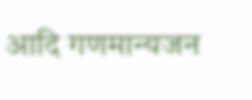आदि गणमान्यजन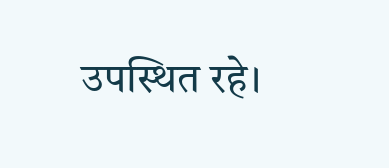उपस्थित रहे।